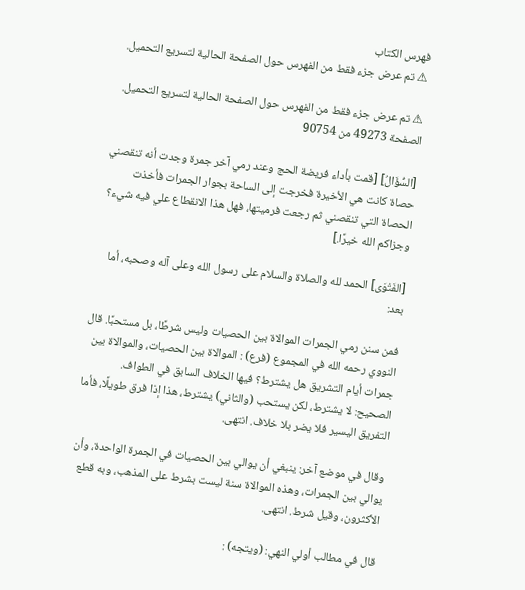فهرس الكتاب
⚠ تم عرض جزء فقط من الفهرس حول الصفحة الحالية لتسريع التحميل.

⚠ تم عرض جزء فقط من الفهرس حول الصفحة الحالية لتسريع التحميل.
الصفحة 49273 من 90754

[السُّؤَالُ] [قمت بأداء فريضة الحج وعند رمي آخر جمرة وجدت أنه تنقصني حصاة كانت هي الأخيرة فخرجت إلى الساحة بجوار الجمرات فأخذت الحصاة التي تنقصني ثم رجعت فرميتها، فهل هذا الانقطاع علي فيه شيء؟ وجزاكم الله خيرًا.]

[الفَتْوَى] الحمد لله والصلاة والسلام على رسول الله وعلى آله وصحبه، أما بعد:

فمن سنن رمي الجمرات الموالاة بين الحصيات وليس شرطًا، بل مستحبًا. قال النووي رحمه الله في المجموع (فرع) : الموالاة بين الحصيات، والموالاة بين جمرات أيام التشريق هل يشترط؟ فيها الخلاف السابق في الطواف. الصحيح: لا يشترط، لكن يستحب (والثاني) يشترط، هذا إذا فرق طويلًا، فأما التفريق اليسير فلا يضر بلا خلاف. انتهى.

وقال في موضع آخر: ينبغي أن يوالي بين الحصيات في الجمرة الواحدة، وأن يوالي بين الجمرات، وهذه الموالاة سنة ليست بشرط على المذهب، وبه قطع الأكثرون، وقيل شرط. انتهى.

قال في مطالب أولي النهي: (ويتجه) :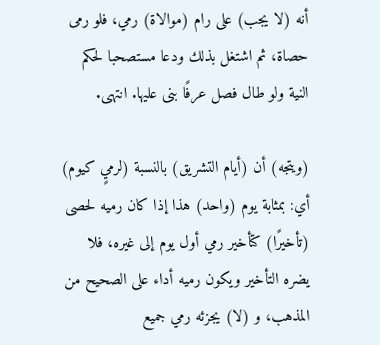أنه (لا يجب) على رام (موالاة) رمي، فلو رمى حصاة، ثم اشتغل بذلك ودعا مستصحبا لحكم النية ولو طال فصل عرفًا بنى عليها. انتهى.

(ويتجه) أن (أيام التشريق) بالنسبة (لرميٍ كيوم) أي: بمثابة يوم (واحد) هذا إذا كان رميه لحصى (تأخيرًا) كتأخير رمي أول يوم إلى غيره، فلا يضره التأخير ويكون رميه أداء على الصحيح من المذهب، و (لا) يجزئه رمي جميع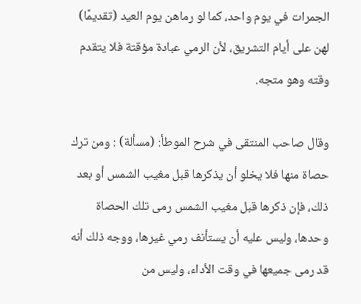الجمرات في يوم واحد، كما لو رماهن يوم العيد (تقديمًا) لهن على أيام التشريق، لأن الرمي عبادة مؤقتة فلا يتقدم وقته وهو متجه.

وقال صاحب المنتقى في شرح الموطأ: (مسألة) : ومن ترك حصاة منها فلا يخلو أن يذكرها قبل مغيب الشمس أو بعد ذلك، فإن ذكرها قبل مغيب الشمس رمى تلك الحصاة وحدها، وليس عليه أن يستأنف رمي غيرها، ووجه ذلك أنه قد رمى جميعها في وقت الأداء، وليس من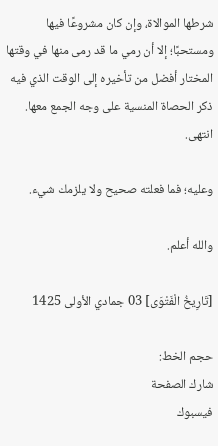شرطها الموالاة، وإن كان مشروعًا فيها ومستحبًا؛ إلا أن رمي ما قد رمى منها في وقتها المختار أفضل من تأخيره إلى الوقت الذي فيه ذكر الحصاة المنسية على وجه الجمع معها. انتهى.

وعليه؛ فما فعلته صحيح ولا يلزمك شيء.

والله أعلم.

[تَارِيخُ الْفَتْوَى] 03 جمادي الأولى 1425

حجم الخط:
شارك الصفحة
فيسبوك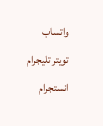واتساب تويتر تليجرام انستجرام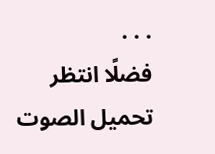. . .
فضلًا انتظر تحميل الصوت